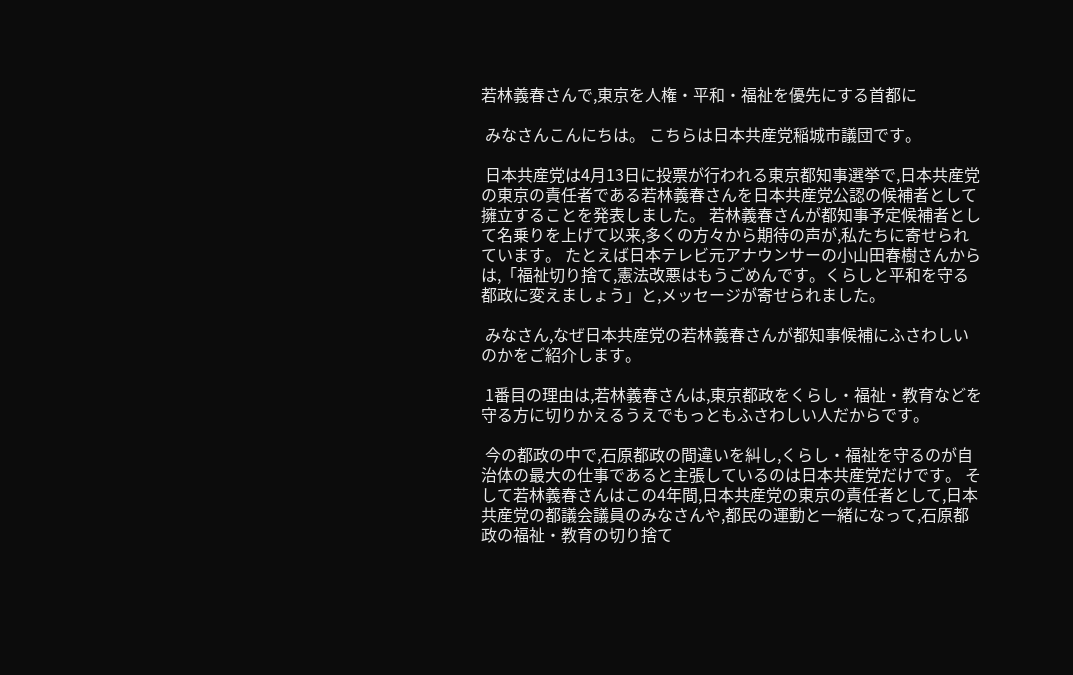若林義春さんで,東京を人権・平和・福祉を優先にする首都に

 みなさんこんにちは。 こちらは日本共産党稲城市議団です。

 日本共産党は4月13日に投票が行われる東京都知事選挙で,日本共産党の東京の責任者である若林義春さんを日本共産党公認の候補者として擁立することを発表しました。 若林義春さんが都知事予定候補者として名乗りを上げて以来,多くの方々から期待の声が,私たちに寄せられています。 たとえば日本テレビ元アナウンサーの小山田春樹さんからは,「福祉切り捨て,憲法改悪はもうごめんです。くらしと平和を守る都政に変えましょう」と,メッセージが寄せられました。

 みなさん,なぜ日本共産党の若林義春さんが都知事候補にふさわしいのかをご紹介します。

 1番目の理由は,若林義春さんは,東京都政をくらし・福祉・教育などを守る方に切りかえるうえでもっともふさわしい人だからです。

 今の都政の中で,石原都政の間違いを糾し,くらし・福祉を守るのが自治体の最大の仕事であると主張しているのは日本共産党だけです。 そして若林義春さんはこの4年間,日本共産党の東京の責任者として,日本共産党の都議会議員のみなさんや,都民の運動と一緒になって,石原都政の福祉・教育の切り捨て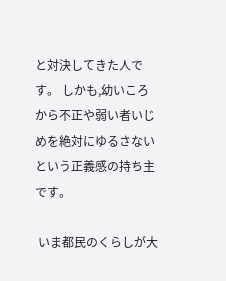と対決してきた人です。 しかも,幼いころから不正や弱い者いじめを絶対にゆるさないという正義感の持ち主です。

 いま都民のくらしが大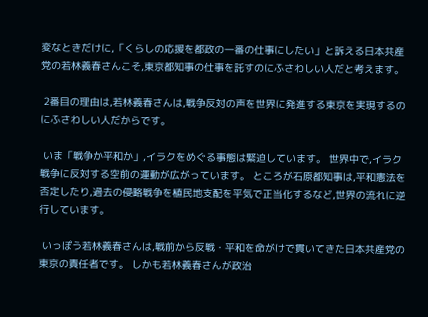変なときだけに,「くらしの応援を都政の一番の仕事にしたい」と訴える日本共産党の若林義春さんこそ,東京都知事の仕事を託すのにふさわしい人だと考えます。

 2番目の理由は,若林義春さんは,戦争反対の声を世界に発進する東京を実現するのにふさわしい人だからです。

 いま「戦争か平和か」,イラクをめぐる事態は緊迫しています。 世界中で,イラク戦争に反対する空前の運動が広がっています。 ところが石原都知事は,平和憲法を否定したり,過去の侵略戦争を植民地支配を平気で正当化するなど,世界の流れに逆行しています。

 いっぽう若林義春さんは,戦前から反戦・平和を命がけで貫いてきた日本共産党の東京の責任者です。 しかも若林義春さんが政治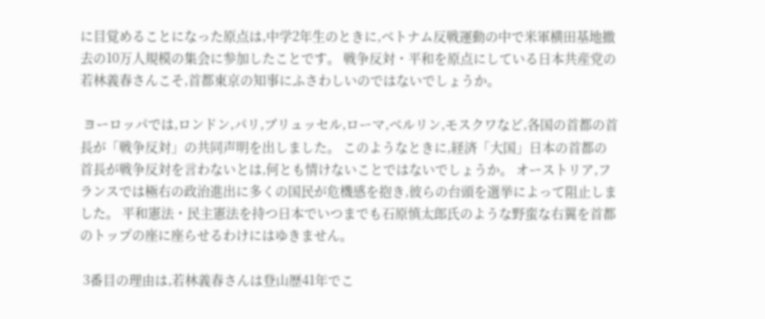に目覚めることになった原点は,中学2年生のときに,ベトナム反戦運動の中で米軍横田基地撤去の10万人規模の集会に参加したことです。 戦争反対・平和を原点にしている日本共産党の若林義春さんこそ,首都東京の知事にふさわしいのではないでしょうか。

 ヨーロッパでは,ロンドン,パリ,ブリュッセル,ローマ,ベルリン,モスクワなど,各国の首都の首長が「戦争反対」の共同声明を出しました。 このようなときに,経済「大国」日本の首都の首長が戦争反対を言わないとは,何とも情けないことではないでしょうか。 オーストリア,フランスでは極右の政治進出に多くの国民が危機感を抱き,彼らの台頭を選挙によって阻止しました。 平和憲法・民主憲法を持つ日本でいつまでも石原慎太郎氏のような野蛮な右翼を首都のトップの座に座らせるわけにはゆきません。

 3番目の理由は,若林義春さんは登山歴41年でこ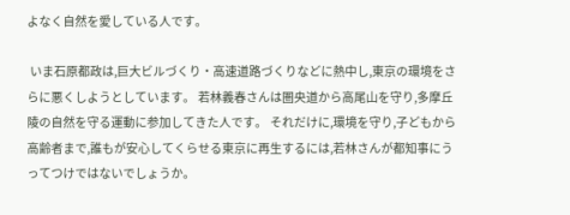よなく自然を愛している人です。

 いま石原都政は,巨大ビルづくり・高速道路づくりなどに熱中し,東京の環境をさらに悪くしようとしています。 若林義春さんは圏央道から高尾山を守り,多摩丘陵の自然を守る運動に参加してきた人です。 それだけに,環境を守り,子どもから高齢者まで,誰もが安心してくらせる東京に再生するには,若林さんが都知事にうってつけではないでしょうか。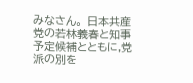みなさん。 日本共産党の若林義春と知事予定候補とともに,党派の別を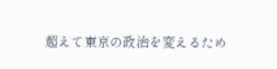超えて東京の政治を変えるため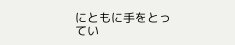にともに手をとってい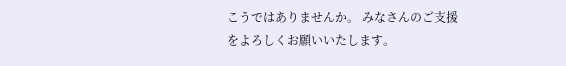こうではありませんか。 みなさんのご支援をよろしくお願いいたします。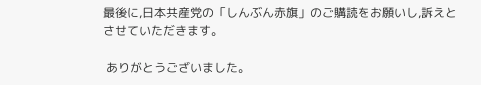最後に,日本共産党の「しんぶん赤旗」のご購読をお願いし,訴えとさせていただきます。

 ありがとうございました。